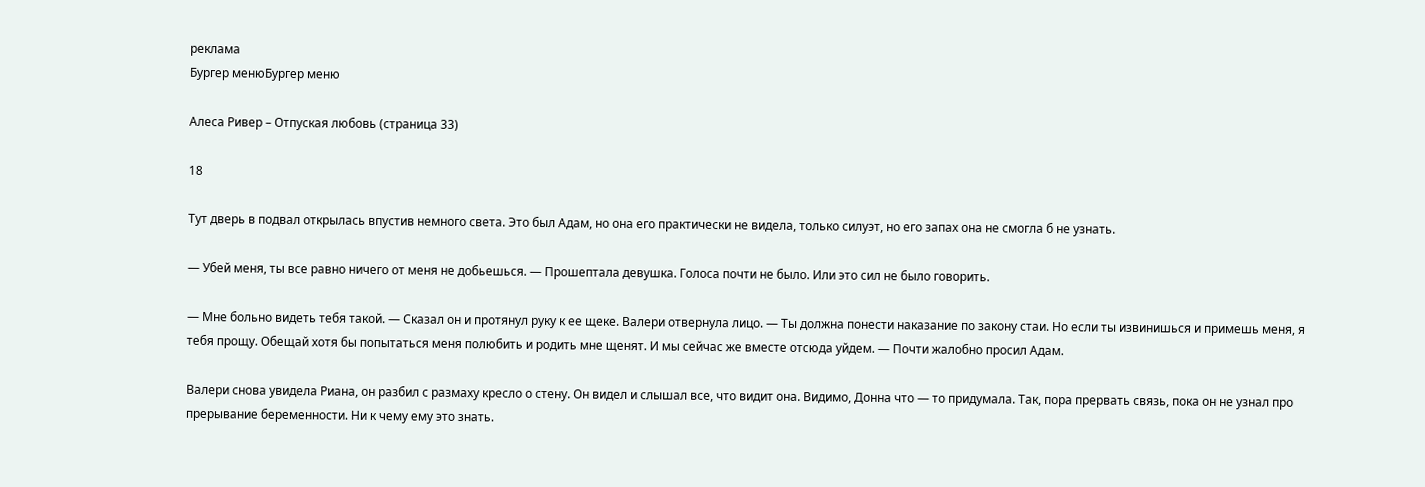реклама
Бургер менюБургер меню

Алеса Ривер – Отпуская любовь (страница 33)

18

Тут дверь в подвал открылась впустив немного света. Это был Адам, но она его практически не видела, только силуэт, но его запах она не смогла б не узнать.

— Убей меня, ты все равно ничего от меня не добьешься. — Прошептала девушка. Голоса почти не было. Или это сил не было говорить.

— Мне больно видеть тебя такой. — Сказал он и протянул руку к ее щеке. Валери отвернула лицо. — Ты должна понести наказание по закону стаи. Но если ты извинишься и примешь меня, я тебя прощу. Обещай хотя бы попытаться меня полюбить и родить мне щенят. И мы сейчас же вместе отсюда уйдем. — Почти жалобно просил Адам.

Валери снова увидела Риана, он разбил с размаху кресло о стену. Он видел и слышал все, что видит она. Видимо, Донна что — то придумала. Так, пора прервать связь, пока он не узнал про прерывание беременности. Ни к чему ему это знать.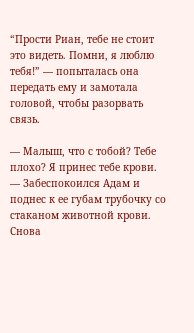“Прости Риан, тебе не стоит это видеть. Помни, я люблю тебя!” — попыталась она передать ему и замотала головой, чтобы разорвать связь.

— Малыш, что с тобой? Тебе плохо? Я принес тебе крови. — Забеспокоился Адам и поднес к ее губам трубочку со стаканом животной крови. Снова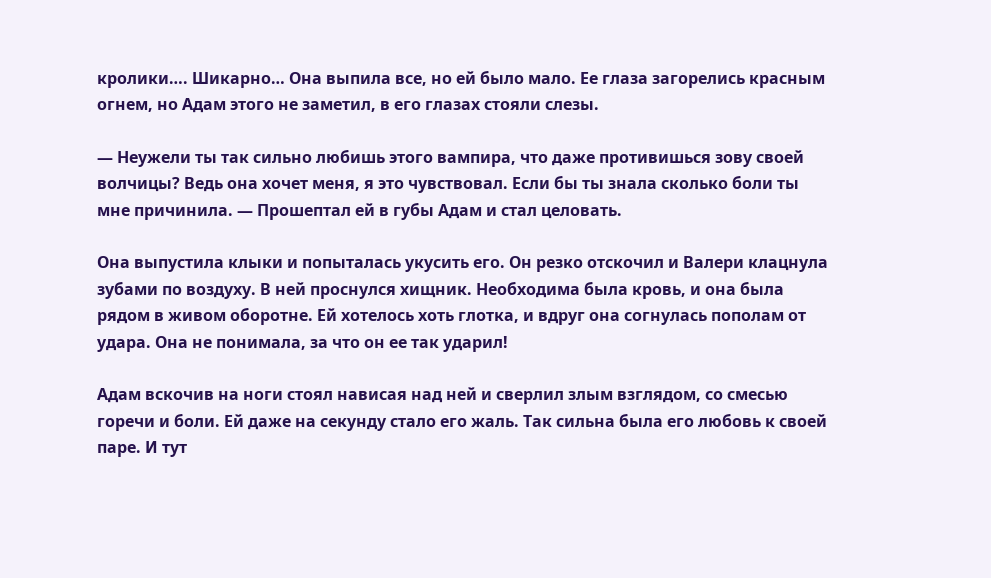кролики…. Шикарно… Она выпила все, но ей было мало. Ее глаза загорелись красным огнем, но Адам этого не заметил, в его глазах стояли слезы.

— Неужели ты так сильно любишь этого вампира, что даже противишься зову своей волчицы? Ведь она хочет меня, я это чувствовал. Если бы ты знала сколько боли ты мне причинила. — Прошептал ей в губы Адам и стал целовать.

Она выпустила клыки и попыталась укусить его. Он резко отскочил и Валери клацнула зубами по воздуху. В ней проснулся хищник. Необходима была кровь, и она была рядом в живом оборотне. Ей хотелось хоть глотка, и вдруг она согнулась пополам от удара. Она не понимала, за что он ее так ударил!

Адам вскочив на ноги стоял нависая над ней и сверлил злым взглядом, со смесью горечи и боли. Ей даже на секунду стало его жаль. Так сильна была его любовь к своей паре. И тут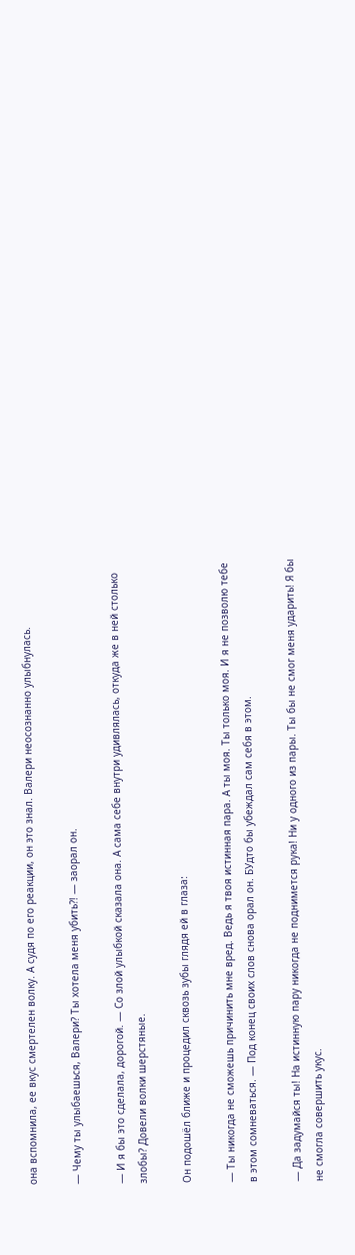она вспомнила, ее вкус смертелен волку. А судя по его реакции, он это знал. Валери неосознанно улыбнулась.

— Чему ты улыбаешься, Валери? Ты хотела меня убить?! — заорал он.

— И я бы это сделала, дорогой. — Со злой улыбкой сказала она. А сама себе внутри удивлялась, откуда же в ней столько злобы? Довели волки шерстяные.

Он подошёл ближе и процедил сквозь зубы глядя ей в глаза:

— Ты никогда не сможешь причинить мне вред. Ведь я твоя истинная пара. А ты моя. Ты только моя. И я не позволю тебе в этом сомневаться. — Под конец своих слов снова орал он. БУдто бы убеждал сам себя в этом.

— Да задумайся ты! На истинную пару никогда не поднимется рука! Ни у одного из пары. Ты бы не смог меня ударить! Я бы не смогла совершить укус.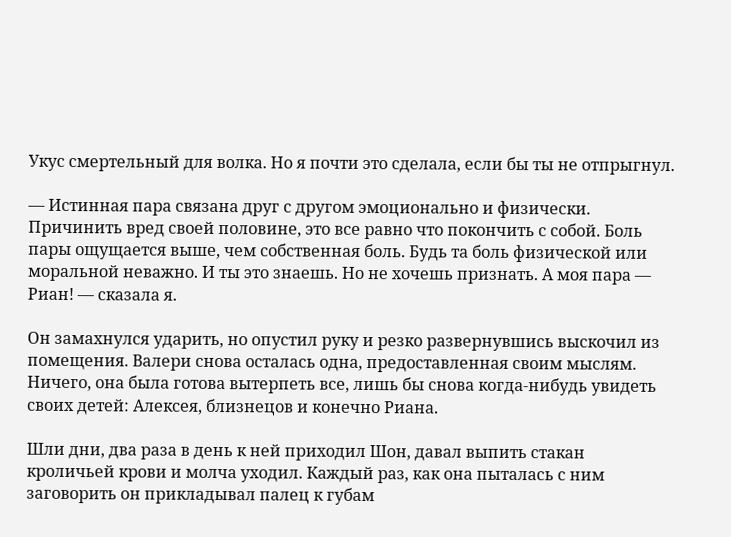Укус смертельный для волка. Но я почти это сделала, если бы ты не отпрыгнул.

— Истинная пара связана друг с другом эмоционально и физически. Причинить вред своей половине, это все равно что покончить с собой. Боль пары ощущается выше, чем собственная боль. Будь та боль физической или моральной неважно. И ты это знаешь. Но не хочешь признать. А моя пара — Риан! — сказала я.

Он замахнулся ударить, но опустил руку и резко развернувшись выскочил из помещения. Валери снова осталась одна, предоставленная своим мыслям. Ничего, она была готова вытерпеть все, лишь бы снова когда-нибудь увидеть своих детей: Алексея, близнецов и конечно Риана.

Шли дни, два раза в день к ней приходил Шон, давал выпить стакан кроличьей крови и молча уходил. Каждый раз, как она пыталась с ним заговорить он прикладывал палец к губам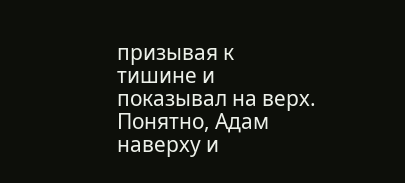призывая к тишине и показывал на верх. Понятно, Адам наверху и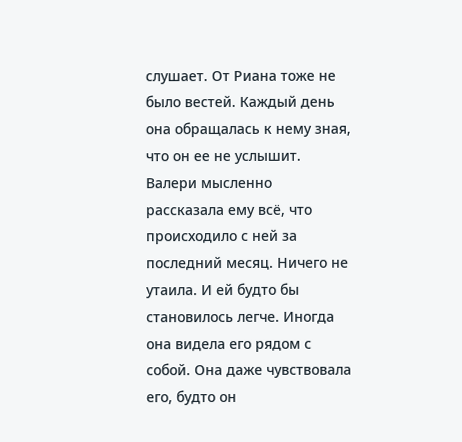слушает. От Риана тоже не было вестей. Каждый день она обращалась к нему зная, что он ее не услышит. Валери мысленно рассказала ему всё, что происходило с ней за последний месяц. Ничего не утаила. И ей будто бы становилось легче. Иногда она видела его рядом с собой. Она даже чувствовала его, будто он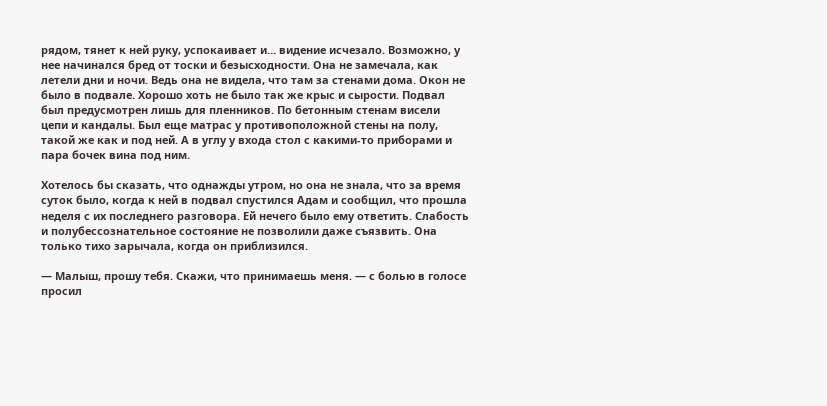рядом, тянет к ней руку, успокаивает и… видение исчезало. Возможно, у нее начинался бред от тоски и безысходности. Она не замечала, как летели дни и ночи. Ведь она не видела, что там за стенами дома. Окон не было в подвале. Хорошо хоть не было так же крыс и сырости. Подвал был предусмотрен лишь для пленников. По бетонным стенам висели цепи и кандалы. Был еще матрас у противоположной стены на полу, такой же как и под ней. А в углу у входа стол с какими-то приборами и пара бочек вина под ним.

Хотелось бы сказать, что однажды утром, но она не знала, что за время суток было, когда к ней в подвал спустился Адам и сообщил, что прошла неделя с их последнего разговора. Ей нечего было ему ответить. Слабость и полубессознательное состояние не позволили даже съязвить. Она только тихо зарычала, когда он приблизился.

— Малыш, прошу тебя. Скажи, что принимаешь меня. — с болью в голосе просил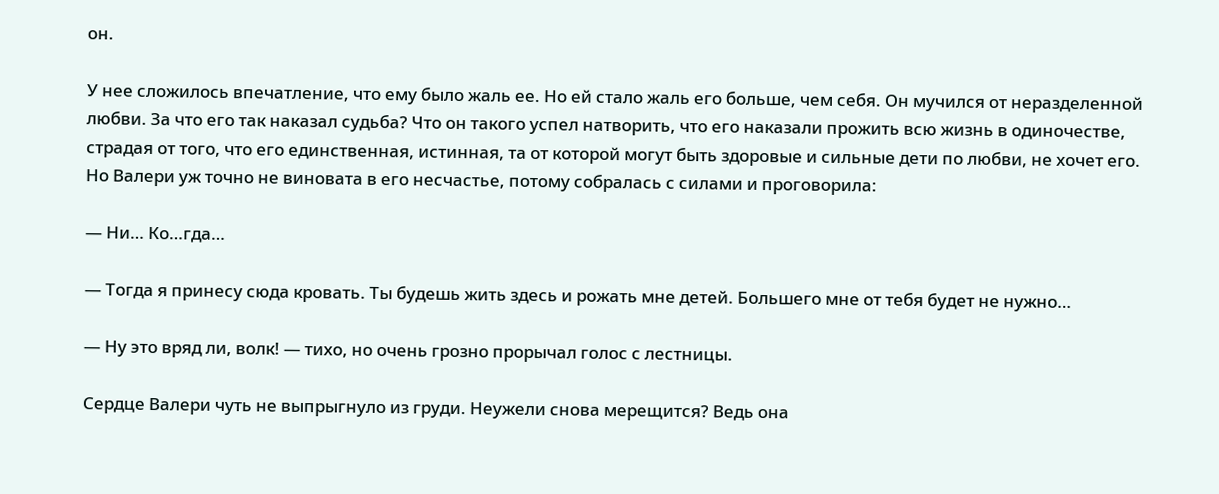он.

У нее сложилось впечатление, что ему было жаль ее. Но ей стало жаль его больше, чем себя. Он мучился от неразделенной любви. За что его так наказал судьба? Что он такого успел натворить, что его наказали прожить всю жизнь в одиночестве, страдая от того, что его единственная, истинная, та от которой могут быть здоровые и сильные дети по любви, не хочет его. Но Валери уж точно не виновата в его несчастье, потому собралась с силами и проговорила:

— Ни… Ко…гда…

— Тогда я принесу сюда кровать. Ты будешь жить здесь и рожать мне детей. Большего мне от тебя будет не нужно…

— Ну это вряд ли, волк! — тихо, но очень грозно прорычал голос с лестницы.

Сердце Валери чуть не выпрыгнуло из груди. Неужели снова мерещится? Ведь она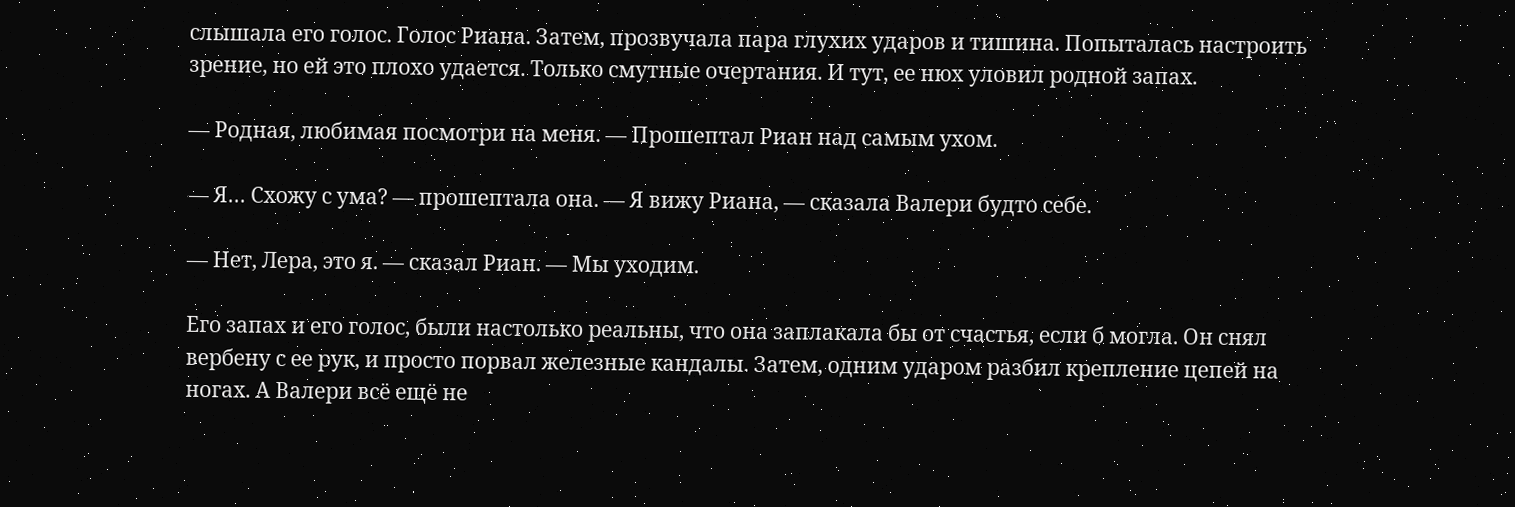слышала его голос. Голос Риана. Затем, прозвучала пара глухих ударов и тишина. Попыталась настроить зрение, но ей это плохо удается. Только смутные очертания. И тут, ее нюх уловил родной запах.

— Родная, любимая посмотри на меня. — Прошептал Риан над самым ухом.

— Я… Схожу с ума? — прошептала она. — Я вижу Риана, — сказала Валери будто себе.

— Нет, Лера, это я. — сказал Риан. — Мы уходим.

Его запах и его голос, были настолько реальны, что она заплакала бы от счастья, если б могла. Он снял вербену с ее рук, и просто порвал железные кандалы. Затем, одним ударом разбил крепление цепей на ногах. А Валери всё ещё не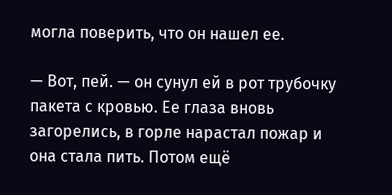могла поверить, что он нашел ее.

— Вот, пей. — он сунул ей в рот трубочку пакета с кровью. Ее глаза вновь загорелись, в горле нарастал пожар и она стала пить. Потом ещё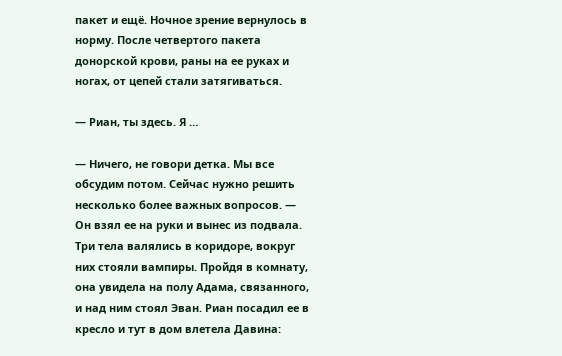пакет и ещё. Ночное зрение вернулось в норму. После четвертого пакета донорской крови, раны на ее руках и ногах, от цепей стали затягиваться.

— Риан, ты здесь. Я …

— Ничего, не говори детка. Мы все обсудим потом. Сейчас нужно решить несколько более важных вопросов. — Он взял ее на руки и вынес из подвала. Три тела валялись в коридоре, вокруг них стояли вампиры. Пройдя в комнату, она увидела на полу Адама, связанного, и над ним стоял Эван. Риан посадил ее в кресло и тут в дом влетела Давина: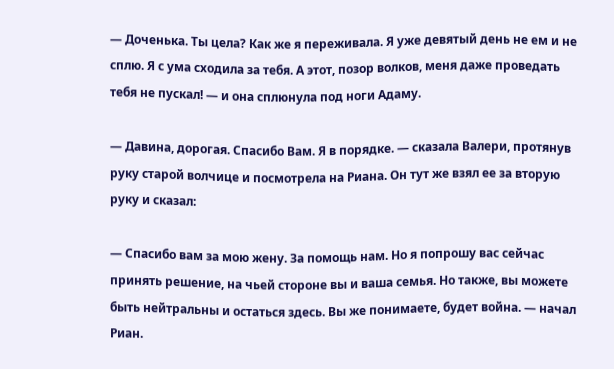— Доченька. Ты цела? Как же я переживала. Я уже девятый день не ем и не сплю. Я с ума сходила за тебя. А этот, позор волков, меня даже проведать тебя не пускал! — и она сплюнула под ноги Адаму.

— Давина, дорогая. Спасибо Вам. Я в порядке. — сказала Валери, протянув руку старой волчице и посмотрела на Риана. Он тут же взял ее за вторую руку и сказал:

— Спасибо вам за мою жену. За помощь нам. Но я попрошу вас сейчас принять решение, на чьей стороне вы и ваша семья. Но также, вы можете быть нейтральны и остаться здесь. Вы же понимаете, будет война. — начал Риан.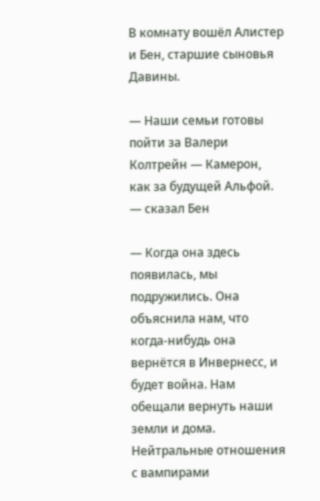В комнату вошёл Алистер и Бен, старшие сыновья Давины.

— Наши семьи готовы пойти за Валери Колтрейн — Камерон, как за будущей Альфой. — сказал Бен

— Когда она здесь появилась, мы подружились. Она объяснила нам, что когда-нибудь она вернётся в Инвернесс, и будет война. Нам обещали вернуть наши земли и дома. Нейтральные отношения с вампирами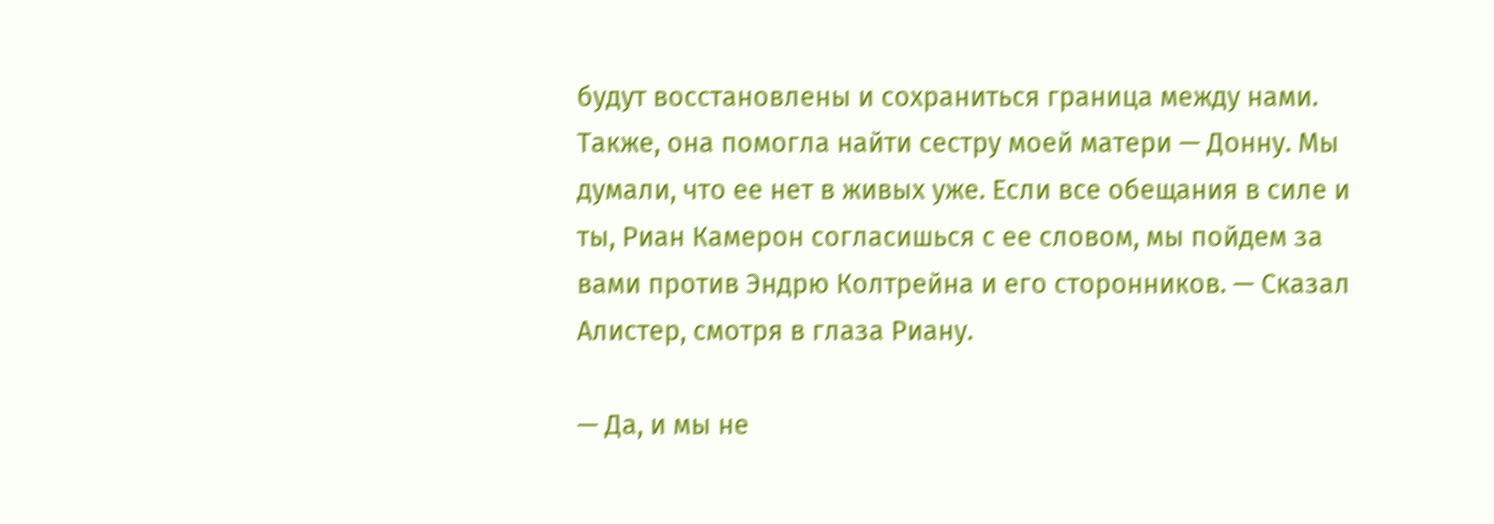будут восстановлены и сохраниться граница между нами. Также, она помогла найти сестру моей матери — Донну. Мы думали, что ее нет в живых уже. Если все обещания в силе и ты, Риан Камерон согласишься с ее словом, мы пойдем за вами против Эндрю Колтрейна и его сторонников. — Сказал Алистер, смотря в глаза Риану.

— Да, и мы не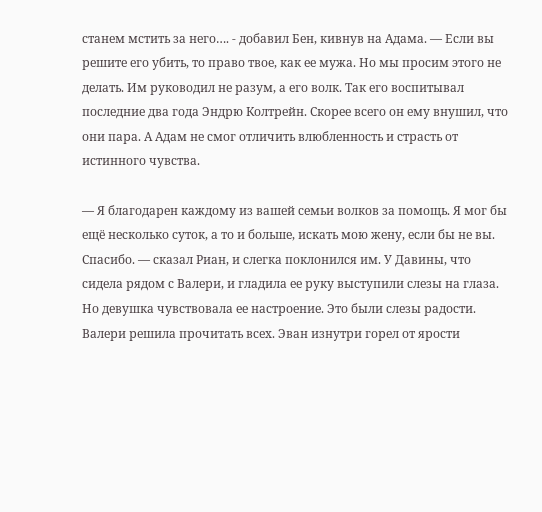станем мстить за него…. - добавил Бен, кивнув на Адама. — Если вы решите его убить, то право твое, как ее мужа. Но мы просим этого не делать. Им руководил не разум, а его волк. Так его воспитывал последние два года Эндрю Колтрейн. Скорее всего он ему внушил, что они пара. А Адам не смог отличить влюбленность и страсть от истинного чувства.

— Я благодарен каждому из вашей семьи волков за помощь. Я мог бы ещё несколько суток, а то и больше, искать мою жену, если бы не вы. Спасибо. — сказал Риан, и слегка поклонился им. У Давины, что сидела рядом с Валери, и гладила ее руку выступили слезы на глаза. Но девушка чувствовала ее настроение. Это были слезы радости. Валери решила прочитать всех. Эван изнутри горел от ярости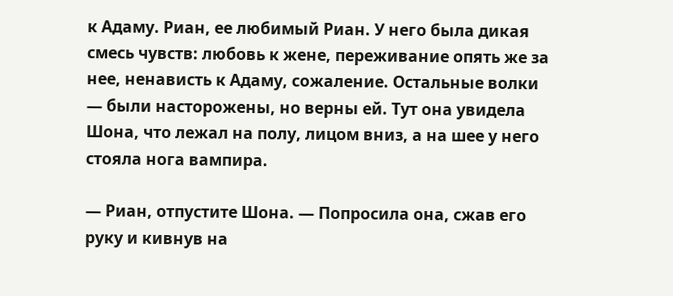к Адаму. Риан, ее любимый Риан. У него была дикая смесь чувств: любовь к жене, переживание опять же за нее, ненависть к Адаму, сожаление. Остальные волки — были насторожены, но верны ей. Тут она увидела Шона, что лежал на полу, лицом вниз, а на шее у него стояла нога вампира.

— Риан, отпустите Шона. — Попросила она, сжав его руку и кивнув на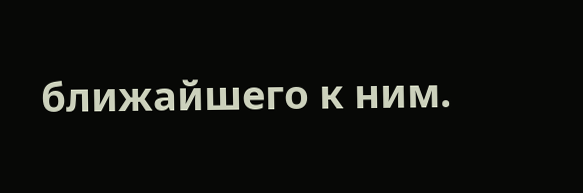ближайшего к ним.